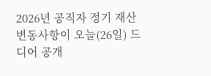2026년 공직자 정기 재산변동사항이 오늘(26일) 드디어 공개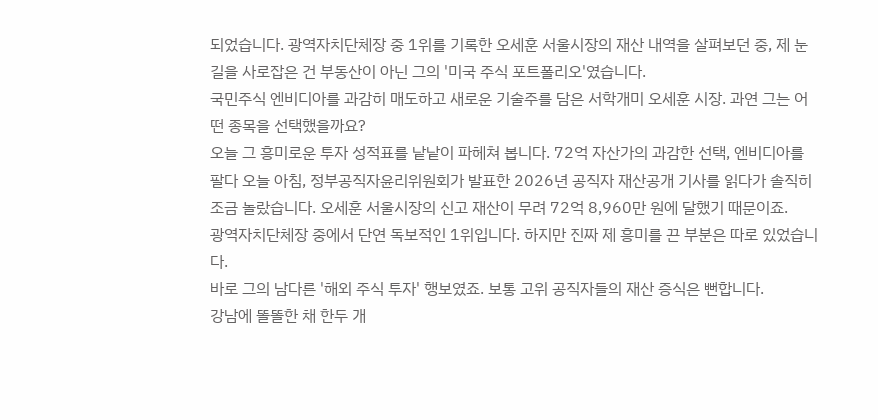되었습니다. 광역자치단체장 중 1위를 기록한 오세훈 서울시장의 재산 내역을 살펴보던 중, 제 눈길을 사로잡은 건 부동산이 아닌 그의 '미국 주식 포트폴리오'였습니다.
국민주식 엔비디아를 과감히 매도하고 새로운 기술주를 담은 서학개미 오세훈 시장. 과연 그는 어떤 종목을 선택했을까요?
오늘 그 흥미로운 투자 성적표를 낱낱이 파헤쳐 봅니다. 72억 자산가의 과감한 선택, 엔비디아를 팔다 오늘 아침, 정부공직자윤리위원회가 발표한 2026년 공직자 재산공개 기사를 읽다가 솔직히 조금 놀랐습니다. 오세훈 서울시장의 신고 재산이 무려 72억 8,960만 원에 달했기 때문이죠.
광역자치단체장 중에서 단연 독보적인 1위입니다. 하지만 진짜 제 흥미를 끈 부분은 따로 있었습니다.
바로 그의 남다른 '해외 주식 투자' 행보였죠. 보통 고위 공직자들의 재산 증식은 뻔합니다.
강남에 똘똘한 채 한두 개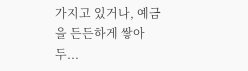가지고 있거나, 예금을 든든하게 쌓아두...